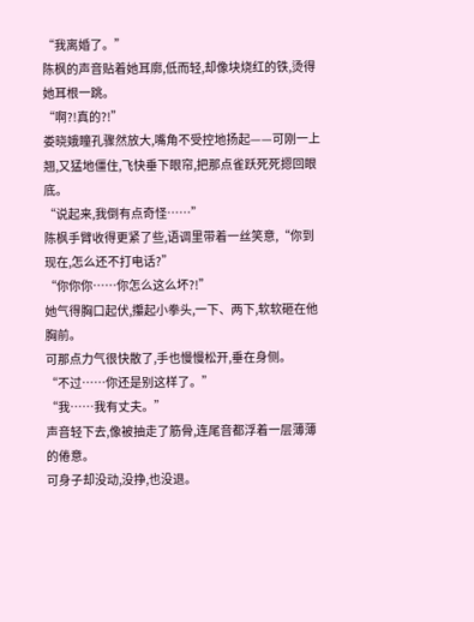“我离婚了。”
陈枫的声音贴着她耳廓,低而轻,却像块烧红的铁,烫得她耳根一跳。
“啊?!真的?!”
娄晓娥瞳孔骤然放大,嘴角不受控地扬起——可刚一上翘,又猛地僵住,飞快垂下眼帘,把那点雀跃死死摁回眼底。
“说起来,我倒有点奇怪……”
陈枫手臂收得更紧了些,语调里带着一丝笑意,“你到现在,怎么还不打电话?”
“你你你……你怎么这么坏?!”
她气得胸口起伏,攥起小拳头,一下、两下,软软砸在他胸前。
可那点力气很快散了,手也慢慢松开,垂在身侧。
“不过……你还是别这样了。”
“我……我有丈夫。”
声音轻下去,像被抽走了筋骨,连尾音都浮着一层薄薄的倦意。
可身子却没动,没挣,也没退。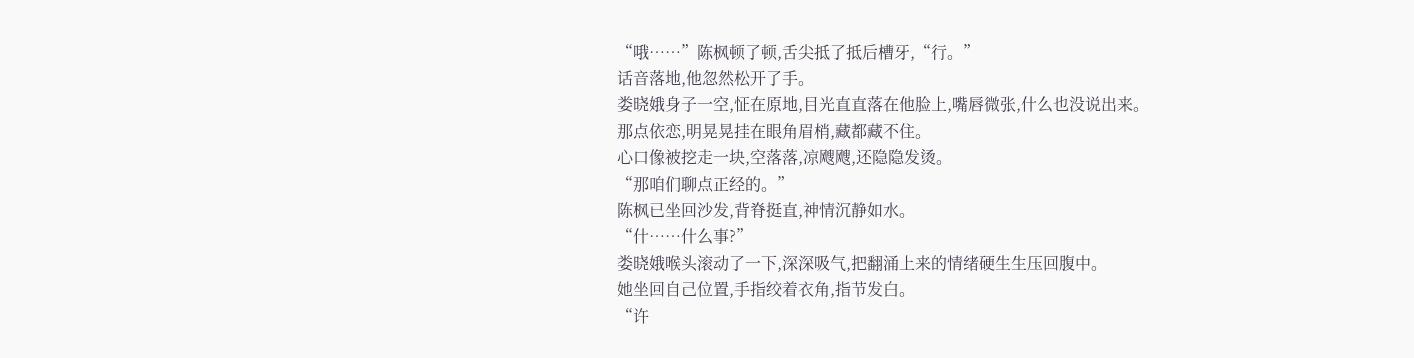“哦……”陈枫顿了顿,舌尖抵了抵后槽牙,“行。”
话音落地,他忽然松开了手。
娄晓娥身子一空,怔在原地,目光直直落在他脸上,嘴唇微张,什么也没说出来。
那点依恋,明晃晃挂在眼角眉梢,藏都藏不住。
心口像被挖走一块,空落落,凉飕飕,还隐隐发烫。
“那咱们聊点正经的。”
陈枫已坐回沙发,背脊挺直,神情沉静如水。
“什……什么事?”
娄晓娥喉头滚动了一下,深深吸气,把翻涌上来的情绪硬生生压回腹中。
她坐回自己位置,手指绞着衣角,指节发白。
“许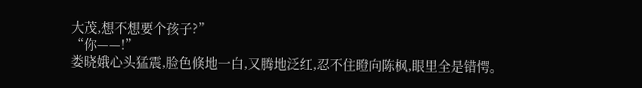大茂,想不想要个孩子?”
“你——!”
娄晓娥心头猛震,脸色倏地一白,又腾地泛红,忍不住瞪向陈枫,眼里全是错愕。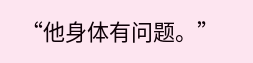“他身体有问题。”